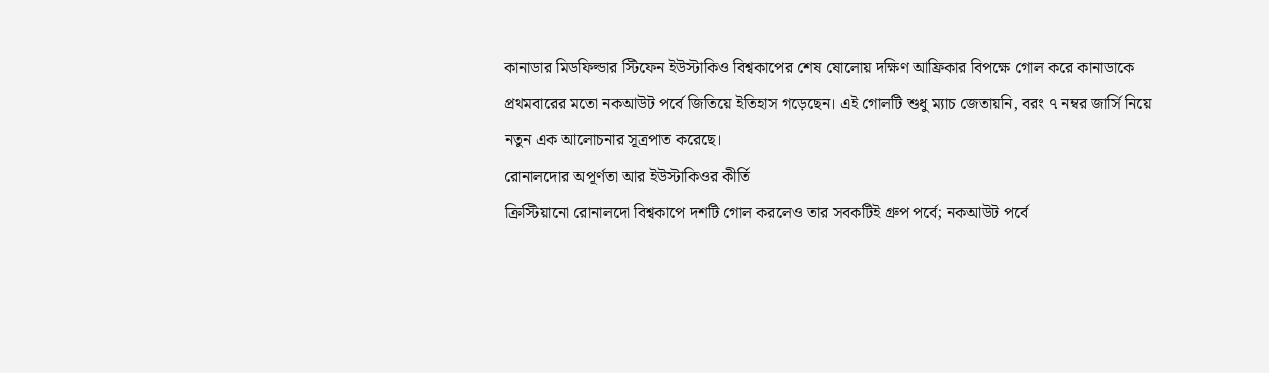কানাডার মিডফিল্ডার স্টিফেন ইউস্টাকিও বিশ্বকাপের শেষ ষোলোয় দক্ষিণ আফ্রিকার বিপক্ষে গোল করে কানাডাকে প্রথমবারের মতো নকআউট পর্বে জিতিয়ে ইতিহাস গড়েছেন। এই গোলটি শুধু ম্যাচ জেতায়নি, বরং ৭ নম্বর জার্সি নিয়ে নতুন এক আলোচনার সূত্রপাত করেছে।
রোনালদোর অপূর্ণতা আর ইউস্টাকিওর কীর্তি
ক্রিস্টিয়ানো রোনালদো বিশ্বকাপে দশটি গোল করলেও তার সবকটিই গ্রুপ পর্বে; নকআউট পর্বে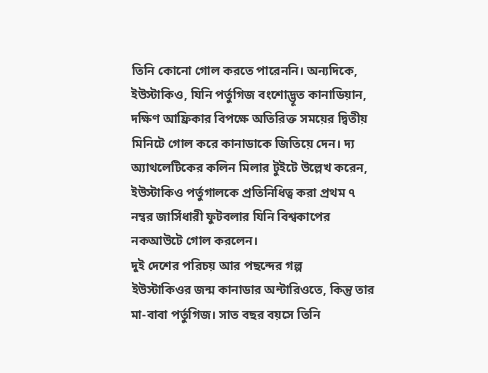তিনি কোনো গোল করতে পারেননি। অন্যদিকে, ইউস্টাকিও, যিনি পর্তুগিজ বংশোদ্ভূত কানাডিয়ান, দক্ষিণ আফ্রিকার বিপক্ষে অতিরিক্ত সময়ের দ্বিতীয় মিনিটে গোল করে কানাডাকে জিতিয়ে দেন। দ্য অ্যাথলেটিকের কলিন মিলার টুইটে উল্লেখ করেন, ইউস্টাকিও পর্তুগালকে প্রতিনিধিত্ব করা প্রথম ৭ নম্বর জার্সিধারী ফুটবলার যিনি বিশ্বকাপের নকআউটে গোল করলেন।
দুই দেশের পরিচয় আর পছন্দের গল্প
ইউস্টাকিওর জন্ম কানাডার অন্টারিওতে, কিন্তু তার মা-বাবা পর্তুগিজ। সাত বছর বয়সে তিনি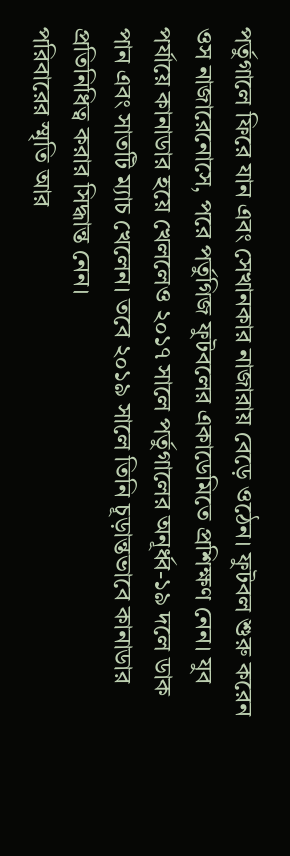পর্তুগালে ফিরে যান এবং সেখানকার নাজারায় বেড়ে ওঠেন। ফুটবল শুরু করেন ওস নাজারেনোসে, পরে পর্তুগিজ ফুটবলের একাডেমিতে প্রশিক্ষণ নেন। যুব পর্যায়ে কানাডার হয়ে খেললেও ২০১৭ সালে পর্তুগালের অনূর্ধ্ব-১৯ দলে ডাক পান এবং সাতটি ম্যাচ খেলেন। তবে ২০১৯ সালে তিনি চূড়ান্তভাবে কানাডার প্রতিনিধিত্ব করার সিদ্ধান্ত নেন।
পরিবারের স্মৃতি আর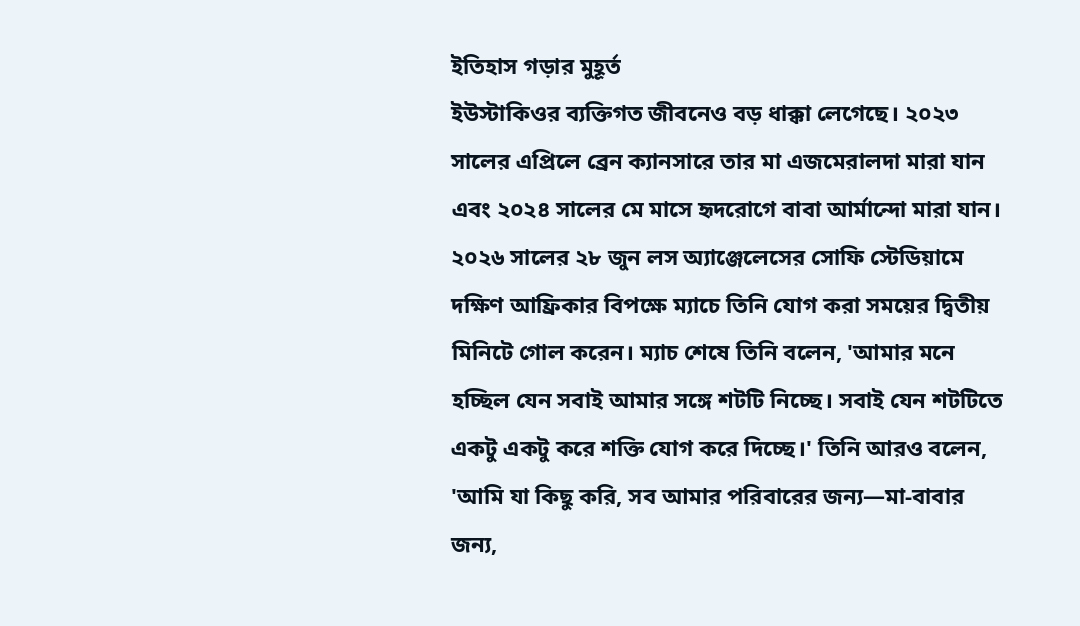ইতিহাস গড়ার মুহূর্ত
ইউস্টাকিওর ব্যক্তিগত জীবনেও বড় ধাক্কা লেগেছে। ২০২৩ সালের এপ্রিলে ব্রেন ক্যানসারে তার মা এজমেরালদা মারা যান এবং ২০২৪ সালের মে মাসে হৃদরোগে বাবা আর্মান্দো মারা যান। ২০২৬ সালের ২৮ জুন লস অ্যাঞ্জেলেসের সোফি স্টেডিয়ামে দক্ষিণ আফ্রিকার বিপক্ষে ম্যাচে তিনি যোগ করা সময়ের দ্বিতীয় মিনিটে গোল করেন। ম্যাচ শেষে তিনি বলেন, 'আমার মনে হচ্ছিল যেন সবাই আমার সঙ্গে শটটি নিচ্ছে। সবাই যেন শটটিতে একটু একটু করে শক্তি যোগ করে দিচ্ছে।' তিনি আরও বলেন, 'আমি যা কিছু করি, সব আমার পরিবারের জন্য—মা-বাবার জন্য,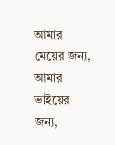আমার মেয়ের জন্য, আমার ভাইয়ের জন্য,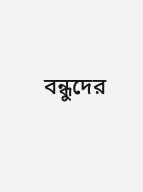বন্ধুদের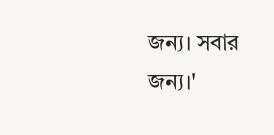জন্য। সবার জন্য।'